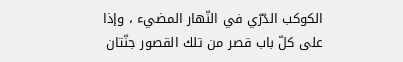الكوكب الدّرّي في النّهار المضيء ، وإذا على كلّ باب قصر من تلك القصور جنّتان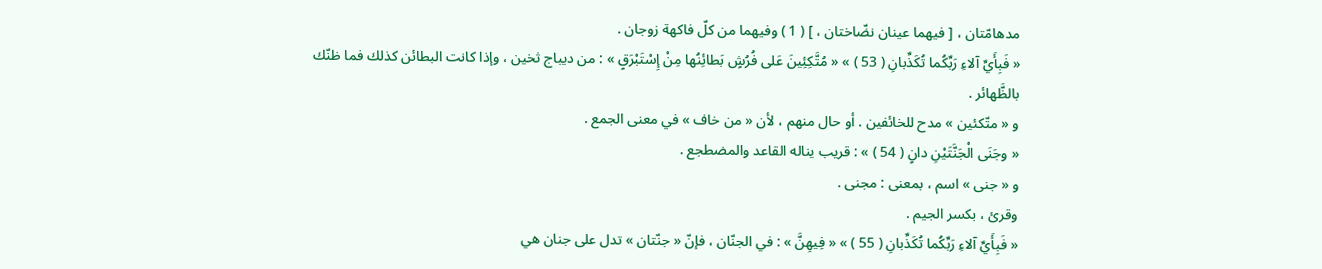مدهامّتان ، [ فيهما عينان نضّاختان ، ] ( 1 ) وفيهما من كلّ فاكهة زوجان .
« فَبِأَيِّ آلاءِ رَبِّكُما تُكَذِّبانِ ( 53 ) » « مُتَّكِئِينَ عَلى فُرُشٍ بَطائِنُها مِنْ إِسْتَبْرَقٍ » : من ديباج ثخين ، وإذا كانت البطائن كذلك فما ظنّك بالظَّهائر .
و « متّكئين » مدح للخائفين . أو حال منهم ، لأن « من خاف » في معنى الجمع .
« وجَنَى الْجَنَّتَيْنِ دانٍ ( 54 ) » : قريب يناله القاعد والمضطجع .
و « جنى » اسم ، بمعنى : مجنى .
وقرئ ، بكسر الجيم .
« فَبِأَيِّ آلاءِ رَبِّكُما تُكَذِّبانِ ( 55 ) » « فِيهِنَّ » : في الجنّان ، فإنّ « جنّتان » تدل على جنان هي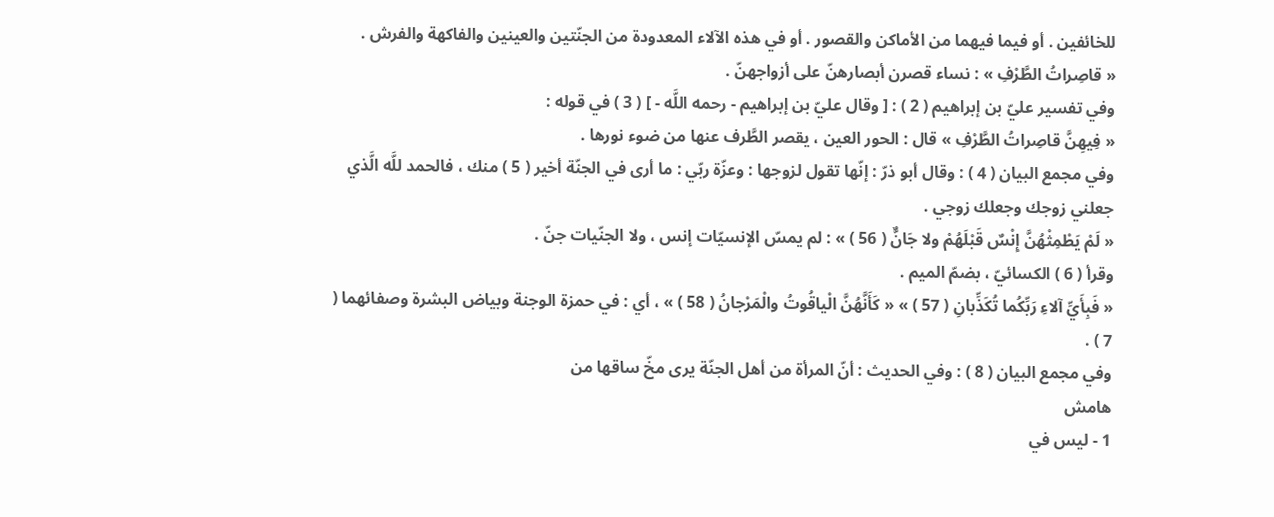للخائفين . أو فيما فيهما من الأماكن والقصور . أو في هذه الآلاء المعدودة من الجنّتين والعينين والفاكهة والفرش .
« قاصِراتُ الطَّرْفِ » : نساء قصرن أبصارهنّ على أزواجهنّ .
وفي تفسير عليّ بن إبراهيم ( 2 ) : [ وقال عليّ بن إبراهيم - رحمه اللَّه - ] ( 3 ) في قوله :
« فِيهِنَّ قاصِراتُ الطَّرْفِ » قال : الحور العين ، يقصر الطَّرف عنها من ضوء نورها .
وفي مجمع البيان ( 4 ) : وقال أبو ذرّ : إنّها تقول لزوجها : وعزّة ربّي : ما أرى في الجنّة أخير ( 5 ) منك ، فالحمد للَّه الَّذي جعلني زوجك وجعلك زوجي .
« لَمْ يَطْمِثْهُنَّ إِنْسٌ قَبْلَهُمْ ولا جَانٌّ ( 56 ) » : لم يمسّ الإنسيّات إنس ، ولا الجنّيات جنّ .
وقرأ ( 6 ) الكسائيّ ، بضمّ الميم .
« فَبِأَيِّ آلاءِ رَبِّكُما تُكَذِّبانِ ( 57 ) » « كَأَنَّهُنَّ الْياقُوتُ والْمَرْجانُ ( 58 ) » ، أي : في حمزة الوجنة وبياض البشرة وصفائهما ( 7 ) .
وفي مجمع البيان ( 8 ) : وفي الحديث : أنّ المرأة من أهل الجنّة يرى مخّ ساقها من
هامش
1 - ليس في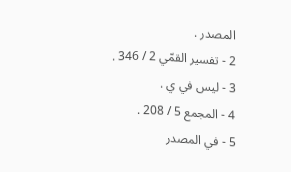المصدر .
2 - تفسير القمّي 2 / 346 .
3 - ليس في ي .
4 - المجمع 5 / 208 .
5 - في المصدر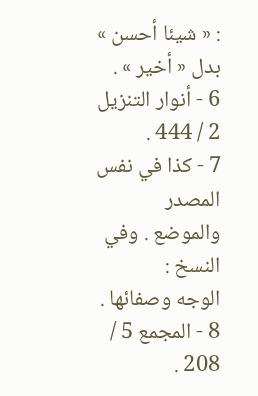: « شيئا أحسن » بدل « أخير » .
6 - أنوار التنزيل 2 / 444 .
7 - كذا في نفس المصدر والموضع . وفي النسخ :
الوجه وصفائها .
8 - المجمع 5 / 208 .